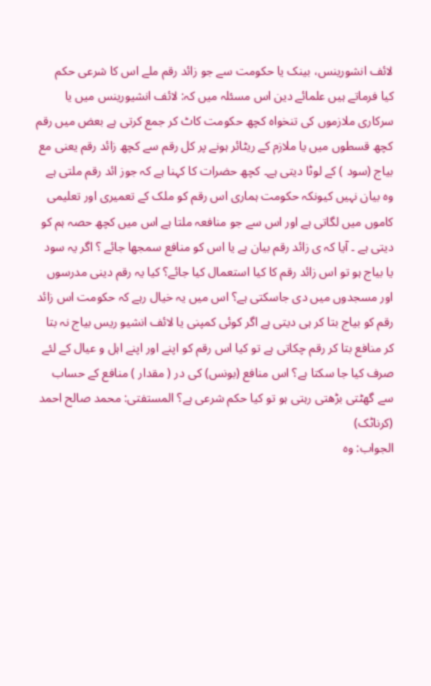لائف انشورینس، بینک یا حکومت سے جو زائد رقم ملے اس کا شرعی حکم
کیا فرماتے ہیں علمائے دین اس مسئلہ میں کہ: لائف انشیورینس میں یا سرکاری ملازموں کی تنخواہ کچھ حکومت کاٹ کر جمع کرتی ہے بعض میں رقم کچھ قسطوں میں یا ملازم کے ریٹائر ہونے پر کل رقم سے کچھ زائد رقم یعنی مع بیاج (سود ) کے لوٹا دیتی ہے۔ کچھ حضرات کا کہنا ہے کہ جوز ائد رقم ملتی ہے وہ بیان نہیں کیونکہ حکومت ہماری اس رقم کو ملک کے تعمیری اور تعلیمی کاموں میں لگاتی ہے اور اس سے جو منافعہ ملتا ہے اس میں کچھ حصہ ہم کو دیتی ہے ۔ آیا کہ ی زائد رقم بیان ہے یا اس کو منافع سمجھا جائے ؟ اگر یہ سود یا بیاج ہو تو اس زائد رقم کا کیا استعمال کیا جائے؟ کیا یہ رقم دینی مدرسوں اور مسجدوں میں دی جاسکتی ہے؟ اس میں یہ خیال رہے کہ حکومت اس زائد رقم کو بیاج بتا کر ہی دیتی ہے اگر کوئی کمپنی یا لائف انشیو ریس بیاج نہ بتا کر منافع بتا کر رقم چکاتی ہے تو کیا اس رقم کو اپنے اور اپنے اہل و عیال کے لئے صرف کیا جا سکتا ہے؟ اس منافع (بونس) کی در ( مقدار ) منافع کے حساب سے گھٹتی بڑھتی رہتی ہو تو کیا حکم شرعی ہے؟ المستفتی: محمد صالح احمد (کرناٹک)
الجواب: وہ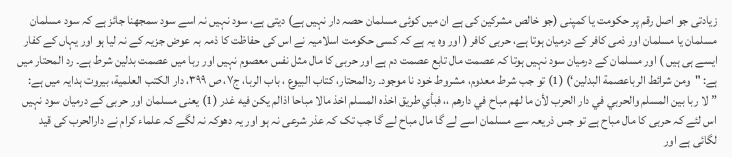زیادتی جو اصل رقم پر حکومت یا کمپنی (جو خالص مشرکین کی ہے ان میں کوئی مسلمان حصہ دار نہیں ہے) دیتی ہے، سود نہیں نہ اسے سود سمجھنا جائز ہے کہ سود مسلمان مسلمان یا مسلمان اور ذمی کافر کے درمیان ہوتا ہے، حربی کافر ( اور وہ یہ ہے کہ کسی حکومت اسلامیہ نے اس کی حفاظت کا ذمہ بہ عوض جزیہ کے نہ لیا ہو اور یہاں کے کفار ایسے ہی ہیں ) اور مسلمان کے درمیان سود نہیں ہوتا کہ عصمت مال تابع عصمت دم ہے اور حربی کا مال مثل نفس معصوم نہیں اور ربا میں عصمت بدلین شرط ہے۔ رد المحتار میں ہے: "ومن شرائط الرباعصمة البدلين‘) (1) تو جب شرط معدوم، مشروط خود نا موجود۔ ردالمحتار، کتاب البیوع ، باب الربا، ج۷، ص ۳۹۹، دار الكتب العلمية، بيروت ہدایہ میں ہے: ”لا ربا بين المسلم والحربي في دار الحرب لأن ما لهم مباح في دارهم ،، فبأي طريق اخذه المسلم اخذ مالا مباحا اذالم يكن فيه غدر (1) یعنی مسلمان اور حربی کے درمیان سود نہیں اس لئے کہ حربی کا مال مباح ہے تو جس ذریعہ سے مسلمان اسے لے گا مال مباح لے گا جب تک کہ عذر شرعی نہ ہو اور یہ دھوکہ نہ لگے کہ علماء کرام نے دارالحرب کی قید لگائی ہے اور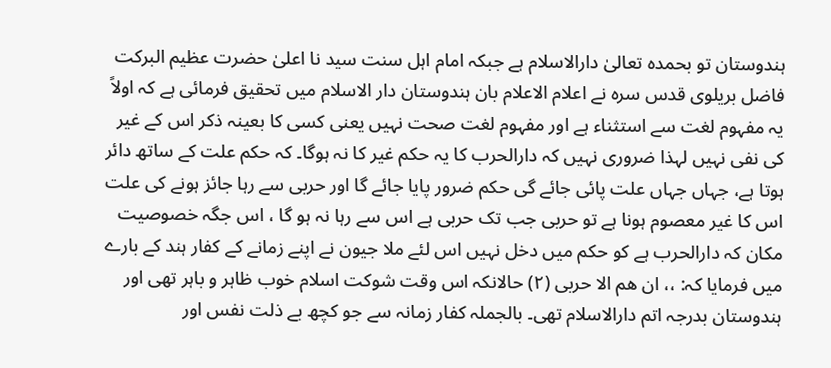ہندوستان تو بحمدہ تعالیٰ دارالاسلام ہے جبکہ امام اہل سنت سید نا اعلیٰ حضرت عظیم البرکت فاضل بریلوی قدس سرہ نے اعلام الاعلام بان ہندوستان دار الاسلام میں تحقیق فرمائی ہے کہ اولاً یہ مفہوم لغت سے استثناء ہے اور مفہوم لغت صحت نہیں یعنی کسی کا بعینہ ذکر اس کے غیر کی نفی نہیں لہذا ضروری نہیں کہ دارالحرب کا یہ حکم غیر کا نہ ہوگا۔ کہ حکم علت کے ساتھ دائر ہوتا ہے، جہاں جہاں علت پائی جائے گی حکم ضرور پایا جائے گا اور حربی سے رہا جائز ہونے کی علت اس کا غیر معصوم ہونا ہے تو حربی جب تک حربی ہے اس سے رہا نہ ہو گا ، اس جگہ خصوصیت مکان کہ دارالحرب ہے کو حکم میں دخل نہیں اس لئے ملا جیون نے اپنے زمانے کے کفار ہند کے بارے میں فرمایا کہ: ،، ان هم الا حربی (۲) حالانکہ اس وقت شوکت اسلام خوب ظاہر و باہر تھی اور ہندوستان بدرجہ اتم دارالاسلام تھی۔ بالجملہ کفار زمانہ سے جو کچھ بے ذلت نفس اور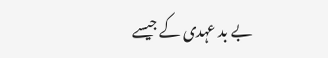بے بد عہدی کے جیسے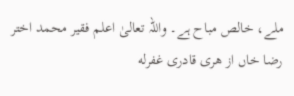ملے، خالص مباح ہے۔ واللہ تعالیٰ اعلم فقیر محمد اختر رضا خاں از هری قادری غفرله